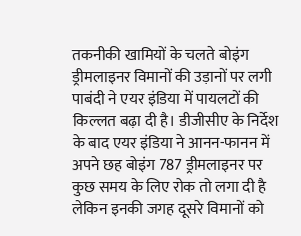तकनीकी खामियों के चलते बोइंग ड्रीमलाइनर विमानों की उड़ानों पर लगी पाबंदी ने एयर इंडिया में पायलटों की किल्लत बढ़ा दी है। डीजीसीए के निर्देश के बाद एयर इंडिया ने आनन-फानन में अपने छह बोइंग 787 ड्रीमलाइनर पर कुछ समय के लिए रोक तो लगा दी है लेकिन इनकी जगह दूसरे विमानों को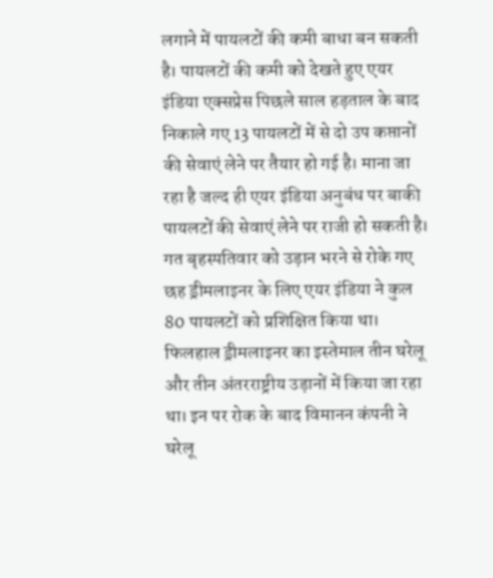लगाने में पायलटों की कमी बाधा बन सकती है। पायलटों की कमी को देखते हुए एयर इंडिया एक्सप्रेस पिछले साल हड़ताल के बाद निकाले गए 13 पायलटों में से दो उप कप्तानों की सेवाएं लेने पर तैयार हो गई है। माना जा रहा है जल्द ही एयर इंडिया अनुबंध पर बाकी पायलटों की सेवाएं लेने पर राजी हो सकती है।
गत बृहस्पतिवार को उड़ान भरने से रोके गए छह ड्रीमलाइनर के लिए एयर इंडिया ने कुल 80 पायलटों को प्रशिक्षित किया था। फिलहाल ड्रीमलाइनर का इस्तेमाल तीन घरेलू और तीन अंतरराष्ट्रीय उड़ानों में किया जा रहा था। इन पर रोक के बाद विमानन कंपनी ने घरेलू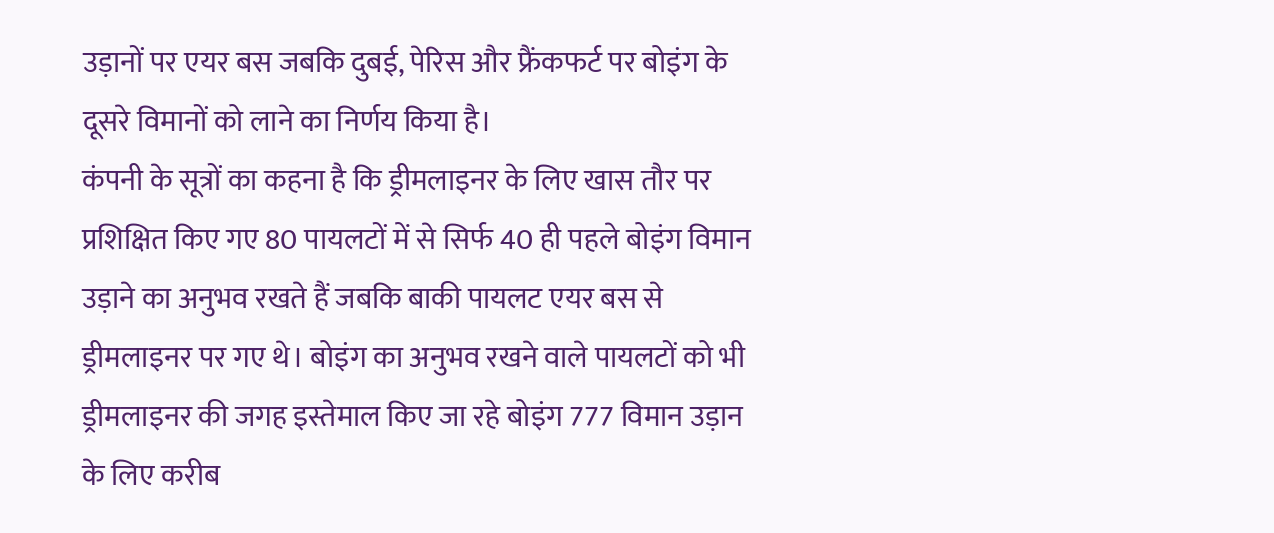उड़ानों पर एयर बस जबकि दुबई, पेरिस और फ्रैंकफर्ट पर बोइंग के दूसरे विमानों को लाने का निर्णय किया है।
कंपनी के सूत्रों का कहना है कि ड्रीमलाइनर के लिए खास तौर पर प्रशिक्षित किए गए 80 पायलटों में से सिर्फ 40 ही पहले बोइंग विमान उड़ाने का अनुभव रखते हैं जबकि बाकी पायलट एयर बस से ड्रीमलाइनर पर गए थे। बोइंग का अनुभव रखने वाले पायलटों को भी ड्रीमलाइनर की जगह इस्तेमाल किए जा रहे बोइंग 777 विमान उड़ान के लिए करीब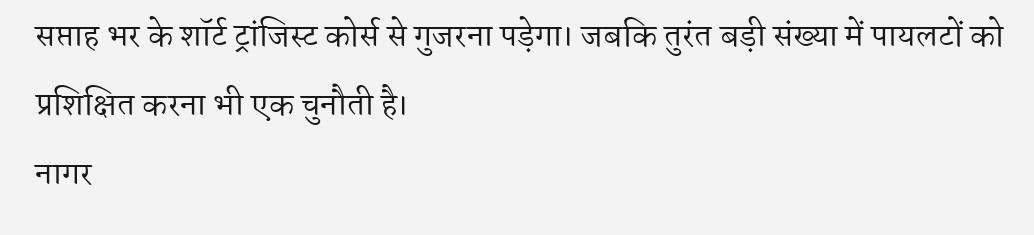सप्ताह भर के शॉर्ट ट्रांजिस्ट कोर्स से गुजरना पड़ेगा। जबकि तुरंत बड़ी संख्या में पायलटों को प्रशिक्षित करना भी एक चुनौती है।
नागर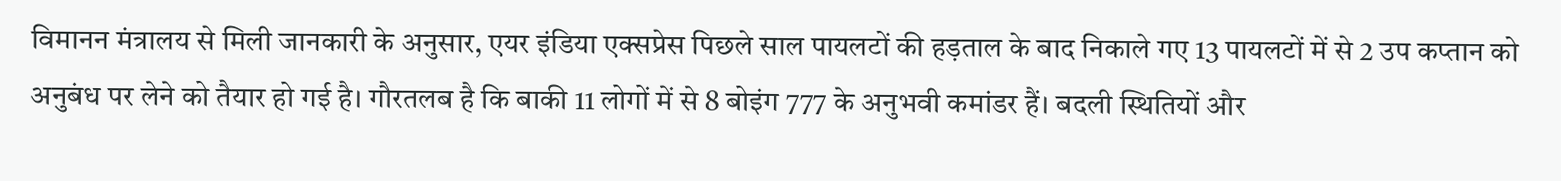विमानन मंत्रालय से मिली जानकारी के अनुसार, एयर इंडिया एक्सप्रेस पिछले साल पायलटों की हड़ताल के बाद निकाले गए 13 पायलटों में से 2 उप कप्तान को अनुबंध पर लेने को तैयार हो गई है। गौरतलब है कि बाकी 11 लोगों में से 8 बोइंग 777 के अनुभवी कमांडर हैं। बदली स्थितियों और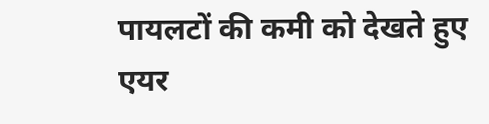पायलटों की कमी को देखते हुए एयर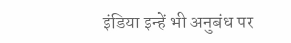इंडिया इन्हें भी अनुबंध पर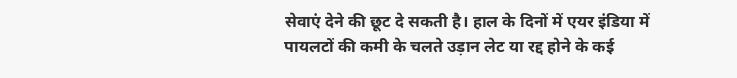सेवाएं देने की छूट दे सकती है। हाल के दिनों में एयर इंडिया में पायलटों की कमी के चलते उड़ान लेट या रद्द होने के कई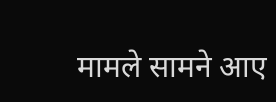मामले सामने आए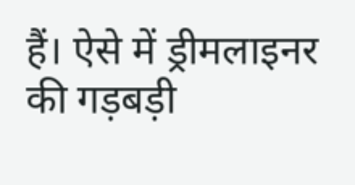हैं। ऐसे में ड्रीमलाइनर की गड़बड़ी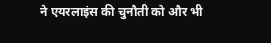ने एयरलाइंस की चुनौती को और भी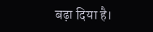बढ़ा दिया है।